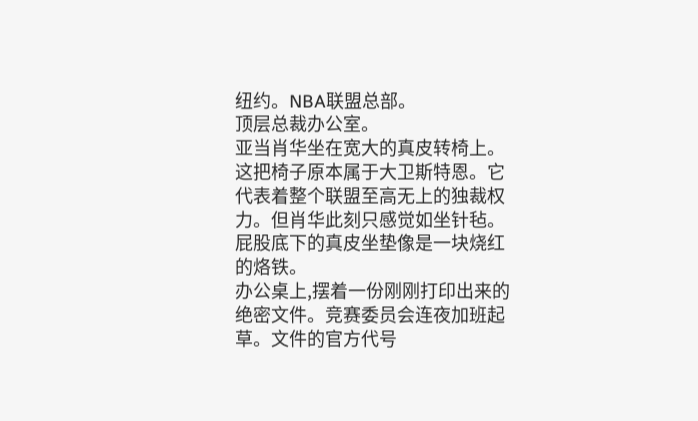纽约。NBA联盟总部。
顶层总裁办公室。
亚当肖华坐在宽大的真皮转椅上。这把椅子原本属于大卫斯特恩。它代表着整个联盟至高无上的独裁权力。但肖华此刻只感觉如坐针毡。屁股底下的真皮坐垫像是一块烧红的烙铁。
办公桌上,摆着一份刚刚打印出来的绝密文件。竞赛委员会连夜加班起草。文件的官方代号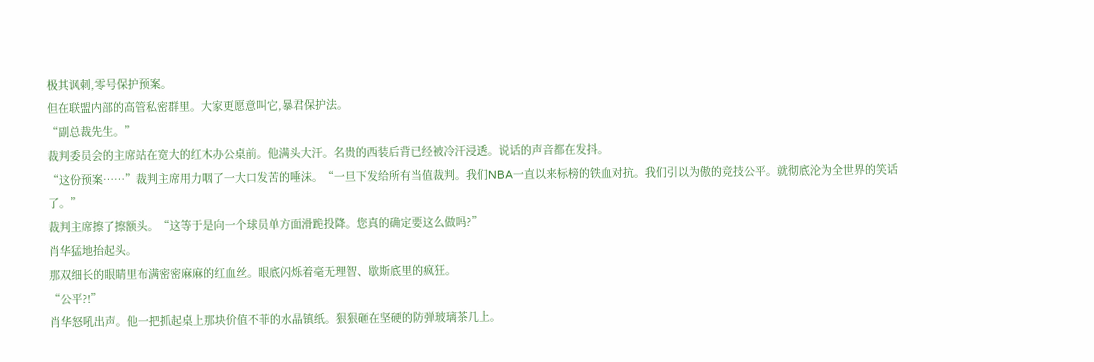极其讽刺,零号保护预案。
但在联盟内部的高管私密群里。大家更愿意叫它,暴君保护法。
“副总裁先生。”
裁判委员会的主席站在宽大的红木办公桌前。他满头大汗。名贵的西装后背已经被冷汗浸透。说话的声音都在发抖。
“这份预案……”裁判主席用力咽了一大口发苦的唾沫。“一旦下发给所有当值裁判。我们NBA一直以来标榜的铁血对抗。我们引以为傲的竞技公平。就彻底沦为全世界的笑话了。”
裁判主席擦了擦额头。“这等于是向一个球员单方面滑跪投降。您真的确定要这么做吗?”
肖华猛地抬起头。
那双细长的眼睛里布满密密麻麻的红血丝。眼底闪烁着毫无理智、歇斯底里的疯狂。
“公平?!”
肖华怒吼出声。他一把抓起桌上那块价值不菲的水晶镇纸。狠狠砸在坚硬的防弹玻璃茶几上。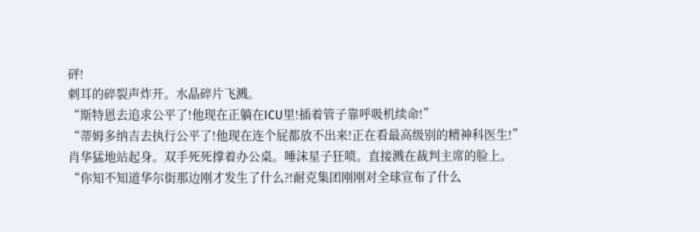砰!
刺耳的碎裂声炸开。水晶碎片飞溅。
“斯特恩去追求公平了!他现在正躺在ICU里!插着管子靠呼吸机续命!”
“蒂姆多纳吉去执行公平了!他现在连个屁都放不出来!正在看最高级别的精神科医生!”
肖华猛地站起身。双手死死撑着办公桌。唾沫星子狂喷。直接溅在裁判主席的脸上。
“你知不知道华尔街那边刚才发生了什么?!耐克集团刚刚对全球宣布了什么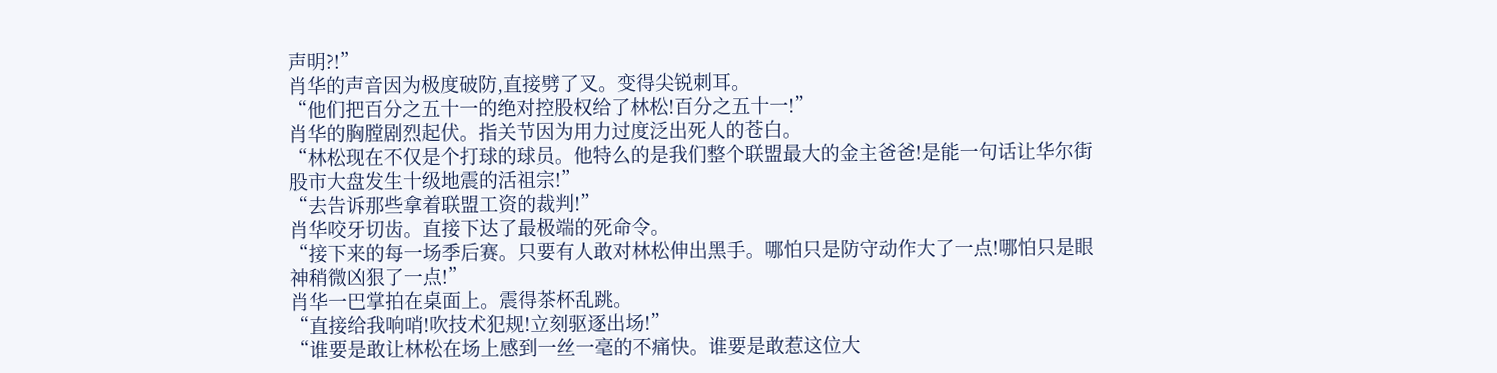声明?!”
肖华的声音因为极度破防,直接劈了叉。变得尖锐刺耳。
“他们把百分之五十一的绝对控股权给了林松!百分之五十一!”
肖华的胸膛剧烈起伏。指关节因为用力过度泛出死人的苍白。
“林松现在不仅是个打球的球员。他特么的是我们整个联盟最大的金主爸爸!是能一句话让华尔街股市大盘发生十级地震的活祖宗!”
“去告诉那些拿着联盟工资的裁判!”
肖华咬牙切齿。直接下达了最极端的死命令。
“接下来的每一场季后赛。只要有人敢对林松伸出黑手。哪怕只是防守动作大了一点!哪怕只是眼神稍微凶狠了一点!”
肖华一巴掌拍在桌面上。震得茶杯乱跳。
“直接给我响哨!吹技术犯规!立刻驱逐出场!”
“谁要是敢让林松在场上感到一丝一毫的不痛快。谁要是敢惹这位大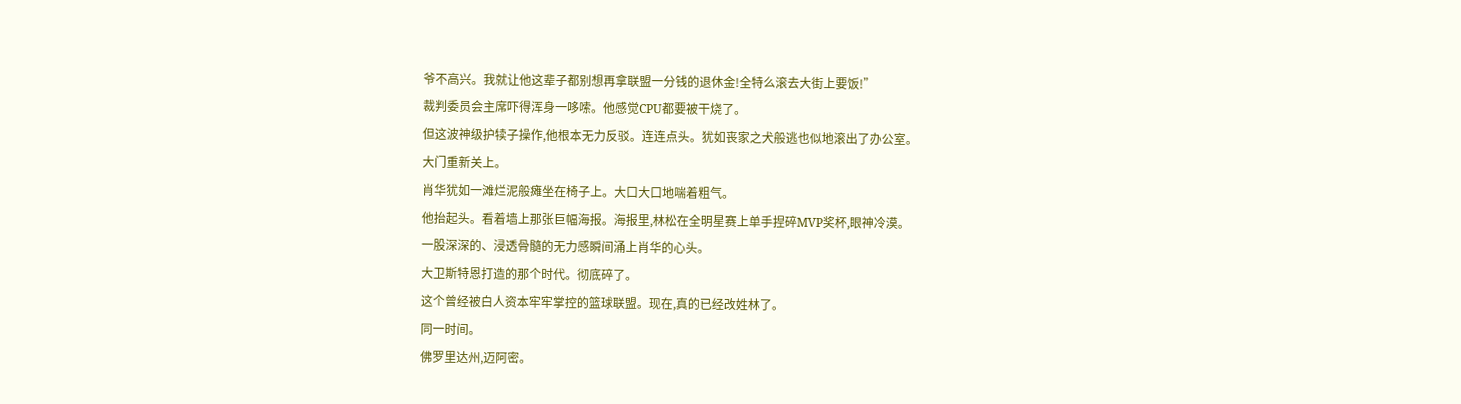爷不高兴。我就让他这辈子都别想再拿联盟一分钱的退休金!全特么滚去大街上要饭!”
裁判委员会主席吓得浑身一哆嗦。他感觉CPU都要被干烧了。
但这波神级护犊子操作,他根本无力反驳。连连点头。犹如丧家之犬般逃也似地滚出了办公室。
大门重新关上。
肖华犹如一滩烂泥般瘫坐在椅子上。大口大口地喘着粗气。
他抬起头。看着墙上那张巨幅海报。海报里,林松在全明星赛上单手捏碎MVP奖杯,眼神冷漠。
一股深深的、浸透骨髓的无力感瞬间涌上肖华的心头。
大卫斯特恩打造的那个时代。彻底碎了。
这个曾经被白人资本牢牢掌控的篮球联盟。现在,真的已经改姓林了。
同一时间。
佛罗里达州,迈阿密。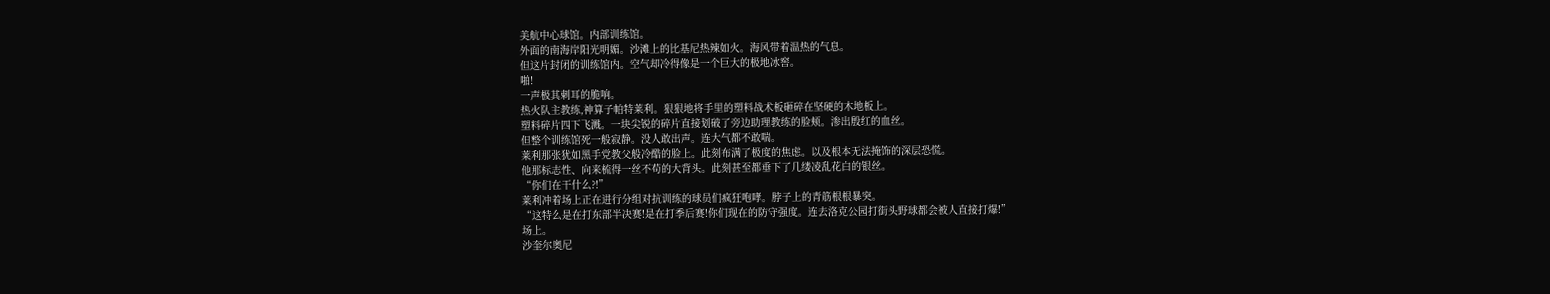美航中心球馆。内部训练馆。
外面的南海岸阳光明媚。沙滩上的比基尼热辣如火。海风带着温热的气息。
但这片封闭的训练馆内。空气却冷得像是一个巨大的极地冰窖。
啪!
一声极其刺耳的脆响。
热火队主教练,神算子帕特莱利。狠狠地将手里的塑料战术板砸碎在坚硬的木地板上。
塑料碎片四下飞溅。一块尖锐的碎片直接划破了旁边助理教练的脸颊。渗出殷红的血丝。
但整个训练馆死一般寂静。没人敢出声。连大气都不敢喘。
莱利那张犹如黑手党教父般冷酷的脸上。此刻布满了极度的焦虑。以及根本无法掩饰的深层恐慌。
他那标志性、向来梳得一丝不苟的大背头。此刻甚至都垂下了几缕凌乱花白的银丝。
“你们在干什么?!”
莱利冲着场上正在进行分组对抗训练的球员们疯狂咆哮。脖子上的青筋根根暴突。
“这特么是在打东部半决赛!是在打季后赛!你们现在的防守强度。连去洛克公园打街头野球都会被人直接打爆!”
场上。
沙奎尔奥尼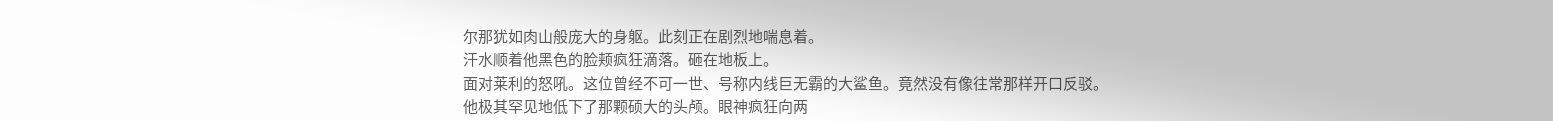尔那犹如肉山般庞大的身躯。此刻正在剧烈地喘息着。
汗水顺着他黑色的脸颊疯狂滴落。砸在地板上。
面对莱利的怒吼。这位曾经不可一世、号称内线巨无霸的大鲨鱼。竟然没有像往常那样开口反驳。
他极其罕见地低下了那颗硕大的头颅。眼神疯狂向两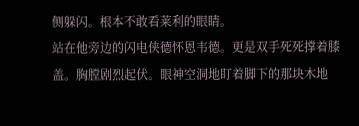侧躲闪。根本不敢看莱利的眼睛。
站在他旁边的闪电侠德怀恩韦德。更是双手死死撑着膝盖。胸膛剧烈起伏。眼神空洞地盯着脚下的那块木地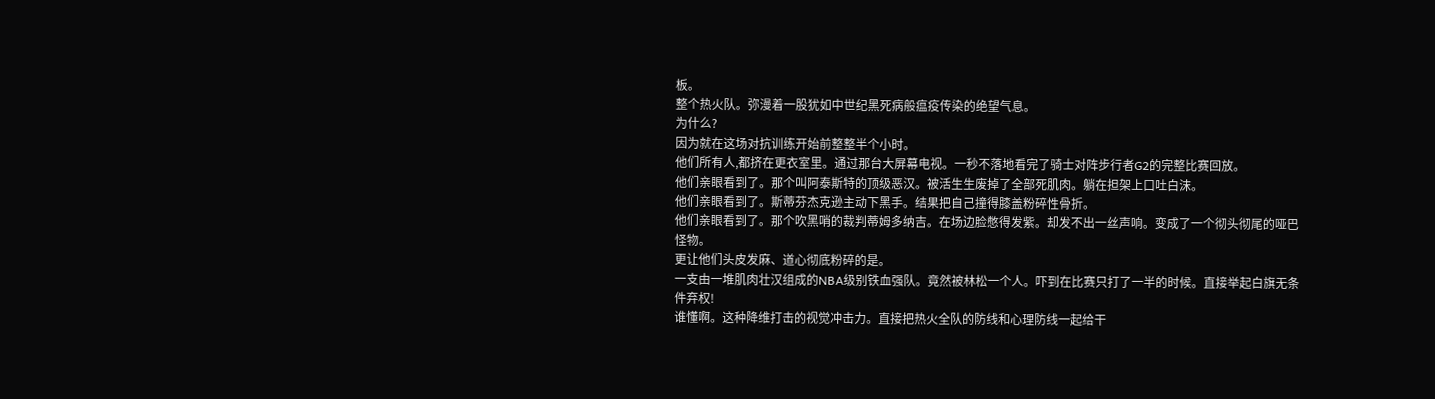板。
整个热火队。弥漫着一股犹如中世纪黑死病般瘟疫传染的绝望气息。
为什么?
因为就在这场对抗训练开始前整整半个小时。
他们所有人,都挤在更衣室里。通过那台大屏幕电视。一秒不落地看完了骑士对阵步行者G2的完整比赛回放。
他们亲眼看到了。那个叫阿泰斯特的顶级恶汉。被活生生废掉了全部死肌肉。躺在担架上口吐白沫。
他们亲眼看到了。斯蒂芬杰克逊主动下黑手。结果把自己撞得膝盖粉碎性骨折。
他们亲眼看到了。那个吹黑哨的裁判蒂姆多纳吉。在场边脸憋得发紫。却发不出一丝声响。变成了一个彻头彻尾的哑巴怪物。
更让他们头皮发麻、道心彻底粉碎的是。
一支由一堆肌肉壮汉组成的NBA级别铁血强队。竟然被林松一个人。吓到在比赛只打了一半的时候。直接举起白旗无条件弃权!
谁懂啊。这种降维打击的视觉冲击力。直接把热火全队的防线和心理防线一起给干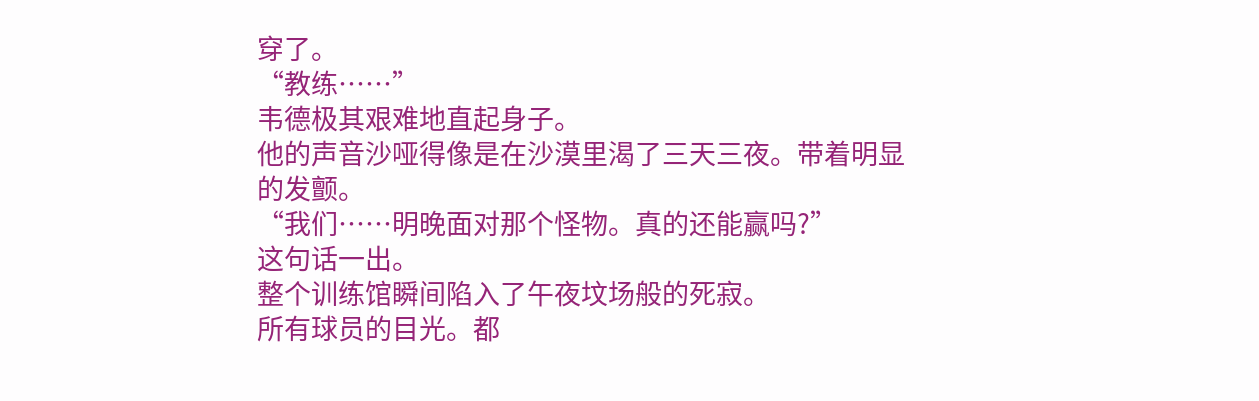穿了。
“教练……”
韦德极其艰难地直起身子。
他的声音沙哑得像是在沙漠里渴了三天三夜。带着明显的发颤。
“我们……明晚面对那个怪物。真的还能赢吗?”
这句话一出。
整个训练馆瞬间陷入了午夜坟场般的死寂。
所有球员的目光。都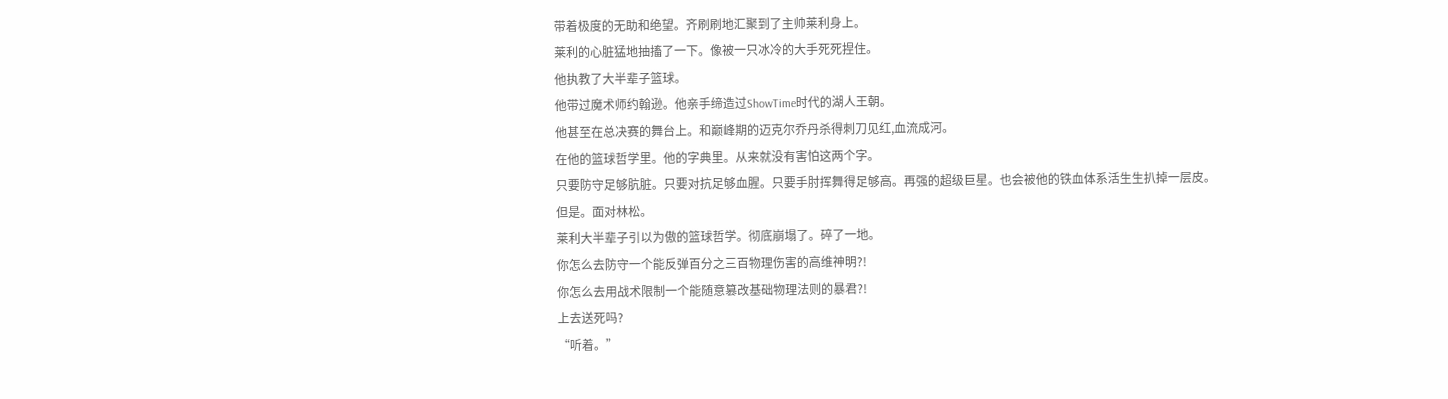带着极度的无助和绝望。齐刷刷地汇聚到了主帅莱利身上。
莱利的心脏猛地抽搐了一下。像被一只冰冷的大手死死捏住。
他执教了大半辈子篮球。
他带过魔术师约翰逊。他亲手缔造过ShowTime时代的湖人王朝。
他甚至在总决赛的舞台上。和巅峰期的迈克尔乔丹杀得刺刀见红,血流成河。
在他的篮球哲学里。他的字典里。从来就没有害怕这两个字。
只要防守足够肮脏。只要对抗足够血腥。只要手肘挥舞得足够高。再强的超级巨星。也会被他的铁血体系活生生扒掉一层皮。
但是。面对林松。
莱利大半辈子引以为傲的篮球哲学。彻底崩塌了。碎了一地。
你怎么去防守一个能反弹百分之三百物理伤害的高维神明?!
你怎么去用战术限制一个能随意篡改基础物理法则的暴君?!
上去送死吗?
“听着。”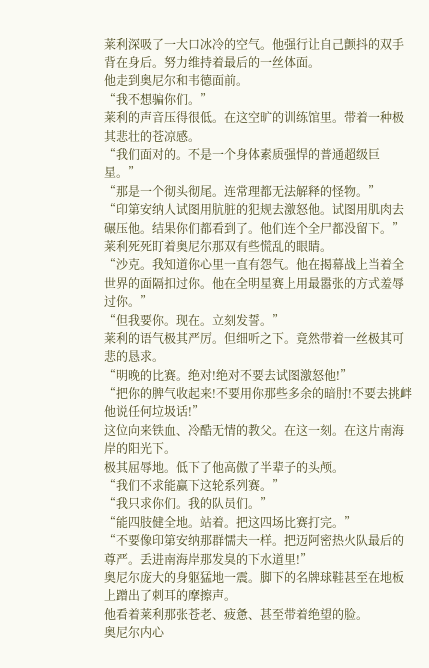莱利深吸了一大口冰冷的空气。他强行让自己颤抖的双手背在身后。努力维持着最后的一丝体面。
他走到奥尼尔和韦德面前。
“我不想骗你们。”
莱利的声音压得很低。在这空旷的训练馆里。带着一种极其悲壮的苍凉感。
“我们面对的。不是一个身体素质强悍的普通超级巨星。”
“那是一个彻头彻尾。连常理都无法解释的怪物。”
“印第安纳人试图用肮脏的犯规去激怒他。试图用肌肉去碾压他。结果你们都看到了。他们连个全尸都没留下。”
莱利死死盯着奥尼尔那双有些慌乱的眼睛。
“沙克。我知道你心里一直有怨气。他在揭幕战上当着全世界的面隔扣过你。他在全明星赛上用最嚣张的方式羞辱过你。”
“但我要你。现在。立刻发誓。”
莱利的语气极其严厉。但细听之下。竟然带着一丝极其可悲的恳求。
“明晚的比赛。绝对!绝对不要去试图激怒他!”
“把你的脾气收起来!不要用你那些多余的暗肘!不要去挑衅他说任何垃圾话!”
这位向来铁血、冷酷无情的教父。在这一刻。在这片南海岸的阳光下。
极其屈辱地。低下了他高傲了半辈子的头颅。
“我们不求能赢下这轮系列赛。”
“我只求你们。我的队员们。”
“能四肢健全地。站着。把这四场比赛打完。”
“不要像印第安纳那群懦夫一样。把迈阿密热火队最后的尊严。丢进南海岸那发臭的下水道里!”
奥尼尔庞大的身躯猛地一震。脚下的名牌球鞋甚至在地板上蹭出了刺耳的摩擦声。
他看着莱利那张苍老、疲惫、甚至带着绝望的脸。
奥尼尔内心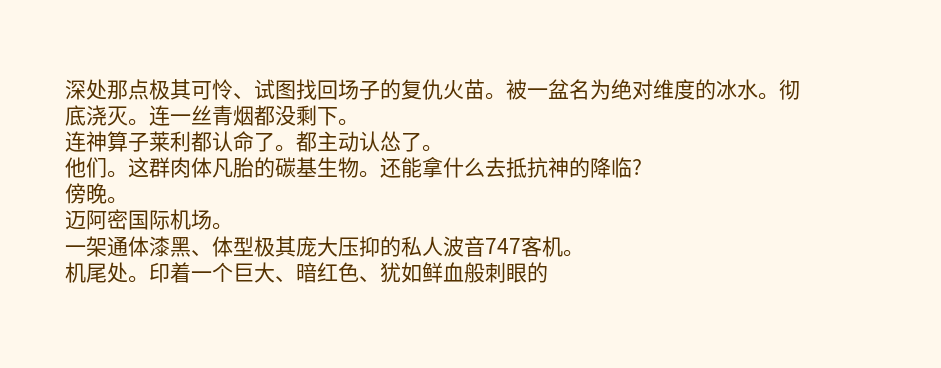深处那点极其可怜、试图找回场子的复仇火苗。被一盆名为绝对维度的冰水。彻底浇灭。连一丝青烟都没剩下。
连神算子莱利都认命了。都主动认怂了。
他们。这群肉体凡胎的碳基生物。还能拿什么去抵抗神的降临?
傍晚。
迈阿密国际机场。
一架通体漆黑、体型极其庞大压抑的私人波音747客机。
机尾处。印着一个巨大、暗红色、犹如鲜血般刺眼的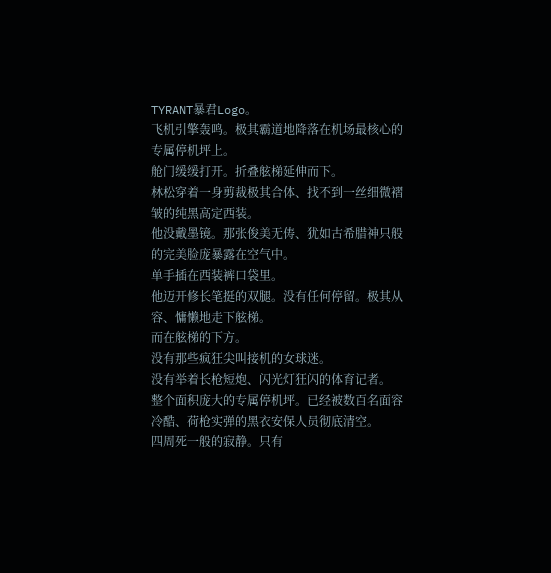TYRANT暴君Logo。
飞机引擎轰鸣。极其霸道地降落在机场最核心的专属停机坪上。
舱门缓缓打开。折叠舷梯延伸而下。
林松穿着一身剪裁极其合体、找不到一丝细微褶皱的纯黑高定西装。
他没戴墨镜。那张俊美无俦、犹如古希腊神只般的完美脸庞暴露在空气中。
单手插在西装裤口袋里。
他迈开修长笔挺的双腿。没有任何停留。极其从容、慵懒地走下舷梯。
而在舷梯的下方。
没有那些疯狂尖叫接机的女球迷。
没有举着长枪短炮、闪光灯狂闪的体育记者。
整个面积庞大的专属停机坪。已经被数百名面容冷酷、荷枪实弹的黑衣安保人员彻底清空。
四周死一般的寂静。只有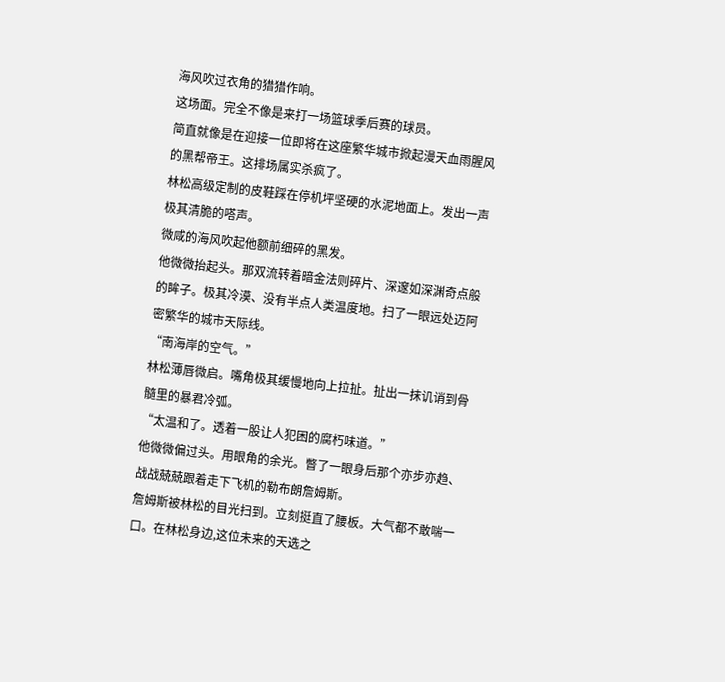海风吹过衣角的猎猎作响。
这场面。完全不像是来打一场篮球季后赛的球员。
简直就像是在迎接一位即将在这座繁华城市掀起漫天血雨腥风的黑帮帝王。这排场属实杀疯了。
林松高级定制的皮鞋踩在停机坪坚硬的水泥地面上。发出一声极其清脆的嗒声。
微咸的海风吹起他额前细碎的黑发。
他微微抬起头。那双流转着暗金法则碎片、深邃如深渊奇点般的眸子。极其冷漠、没有半点人类温度地。扫了一眼远处迈阿密繁华的城市天际线。
“南海岸的空气。”
林松薄唇微启。嘴角极其缓慢地向上拉扯。扯出一抹讥诮到骨髓里的暴君冷弧。
“太温和了。透着一股让人犯困的腐朽味道。”
他微微偏过头。用眼角的余光。瞥了一眼身后那个亦步亦趋、战战兢兢跟着走下飞机的勒布朗詹姆斯。
詹姆斯被林松的目光扫到。立刻挺直了腰板。大气都不敢喘一口。在林松身边,这位未来的天选之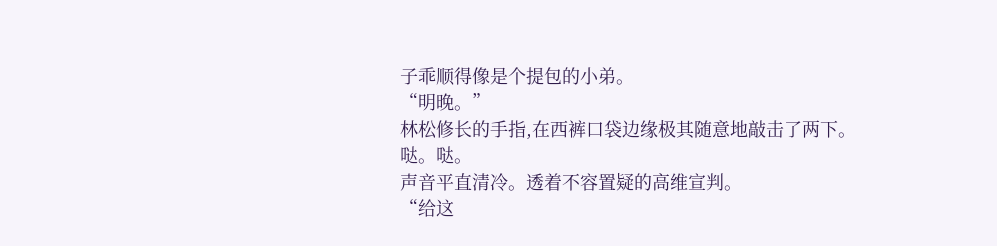子乖顺得像是个提包的小弟。
“明晚。”
林松修长的手指,在西裤口袋边缘极其随意地敲击了两下。哒。哒。
声音平直清冷。透着不容置疑的高维宣判。
“给这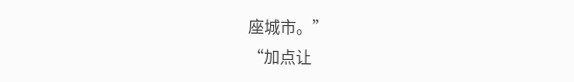座城市。”
“加点让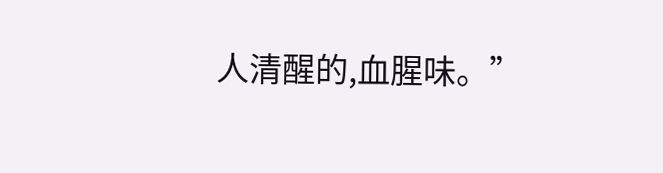人清醒的,血腥味。”